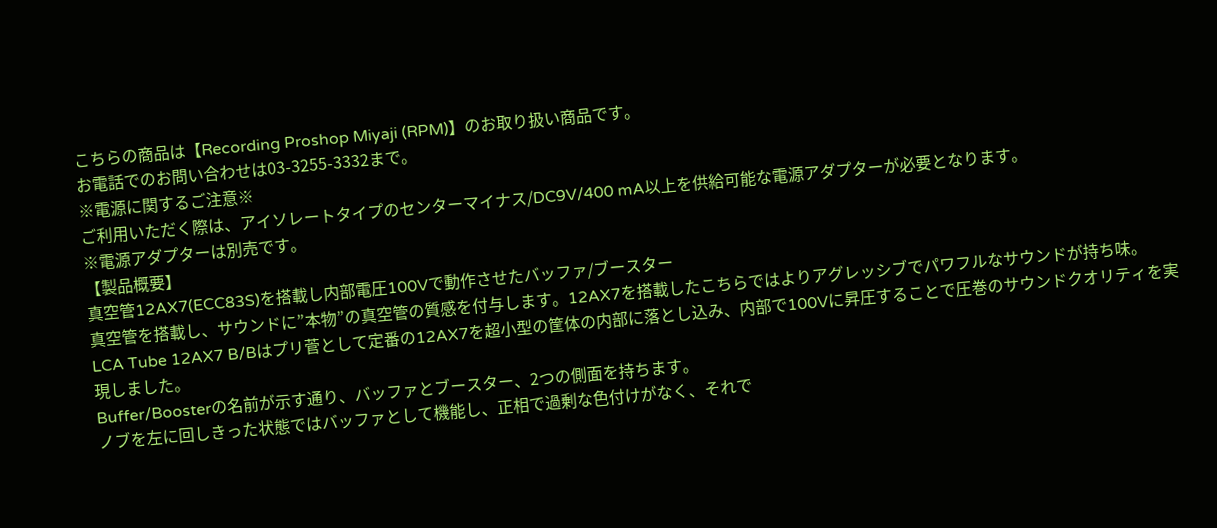こちらの商品は【Recording Proshop Miyaji (RPM)】のお取り扱い商品です。
お電話でのお問い合わせは03-3255-3332まで。
※電源に関するご注意※
ご利用いただく際は、アイソレートタイプのセンターマイナス/DC9V/400 mA以上を供給可能な電源アダプターが必要となります。
※電源アダプターは別売です。
【製品概要】
真空管12AX7(ECC83S)を搭載し内部電圧100Vで動作させたバッファ/ブースター
真空管を搭載し、サウンドに”本物”の真空管の質感を付与します。12AX7を搭載したこちらではよりアグレッシブでパワフルなサウンドが持ち味。
LCA Tube 12AX7 B/Bはプリ菅として定番の12AX7を超小型の筐体の内部に落とし込み、内部で100Vに昇圧することで圧巻のサウンドクオリティを実現しました。
Buffer/Boosterの名前が示す通り、バッファとブースター、2つの側面を持ちます。
ノブを左に回しきった状態ではバッファとして機能し、正相で過剰な色付けがなく、それで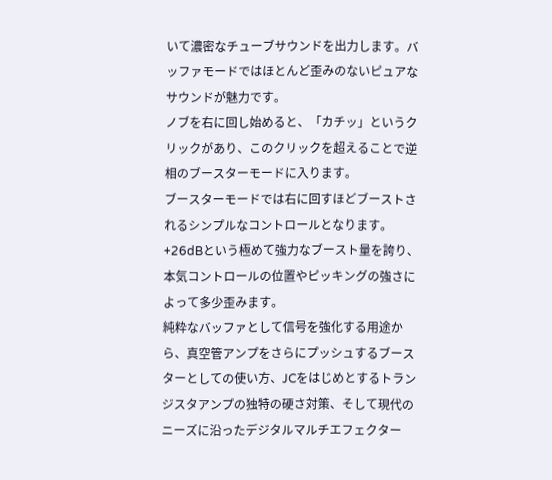いて濃密なチューブサウンドを出力します。バッファモードではほとんど歪みのないピュアなサウンドが魅力です。
ノブを右に回し始めると、「カチッ」というクリックがあり、このクリックを超えることで逆相のブースターモードに入ります。
ブースターモードでは右に回すほどブーストされるシンプルなコントロールとなります。
+26dBという極めて強力なブースト量を誇り、本気コントロールの位置やピッキングの強さによって多少歪みます。
純粋なバッファとして信号を強化する用途から、真空管アンプをさらにプッシュするブースターとしての使い方、JCをはじめとするトランジスタアンプの独特の硬さ対策、そして現代のニーズに沿ったデジタルマルチエフェクター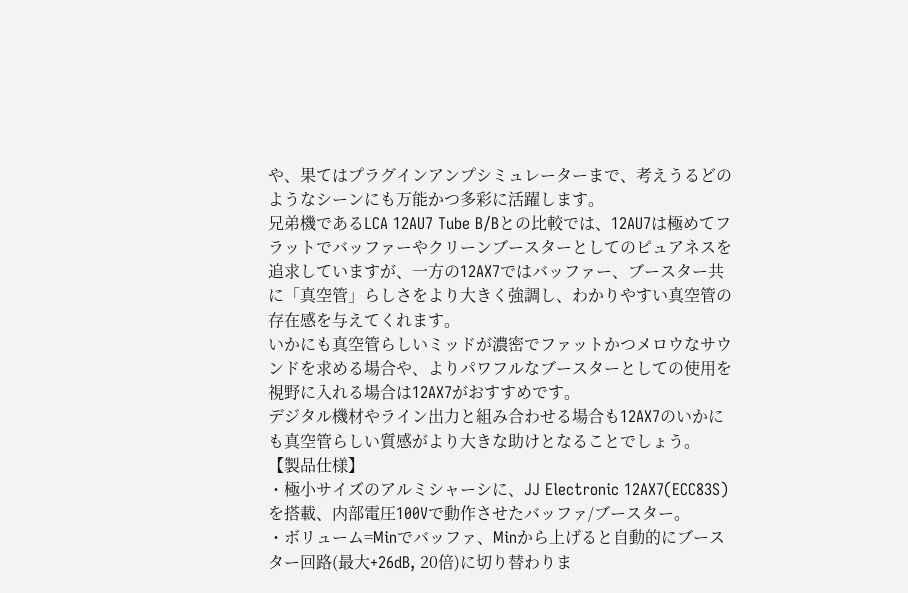や、果てはプラグインアンプシミュレーターまで、考えうるどのようなシーンにも万能かつ多彩に活躍します。
兄弟機であるLCA 12AU7 Tube B/Bとの比較では、12AU7は極めてフラットでバッファーやクリーンブースターとしてのピュアネスを追求していますが、一方の12AX7ではバッファー、ブースター共に「真空管」らしさをより大きく強調し、わかりやすい真空管の存在感を与えてくれます。
いかにも真空管らしいミッドが濃密でファットかつメロウなサウンドを求める場合や、よりパワフルなブースターとしての使用を視野に入れる場合は12AX7がおすすめです。
デジタル機材やライン出力と組み合わせる場合も12AX7のいかにも真空管らしい質感がより大きな助けとなることでしょう。
【製品仕様】
・極小サイズのアルミシャーシに、JJ Electronic 12AX7(ECC83S)を搭載、内部電圧100Vで動作させたバッファ/ブースター。
・ボリューム=Minでバッファ、Minから上げると自動的にブースター回路(最大+26dB, 20倍)に切り替わりま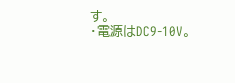す。
・電源はDC9-10V。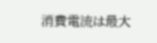消費電流は最大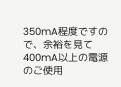350mA程度ですので、余裕を見て400mA以上の電源のご使用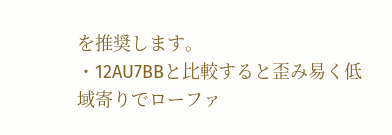を推奨します。
・12AU7BBと比較すると歪み易く低域寄りでローファ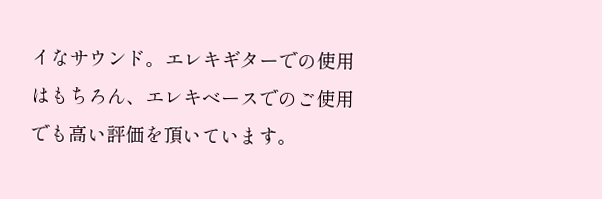イなサウンド。エレキギターでの使用はもちろん、エレキベースでのご使用でも高い評価を頂いています。